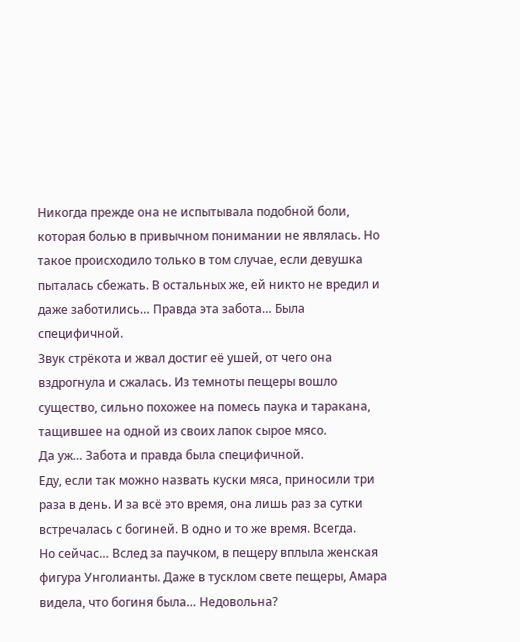Никогда прежде она не испытывала подобной боли, которая болью в привычном понимании не являлась. Но такое происходило только в том случае, если девушка пыталась сбежать. В остальных же, ей никто не вредил и даже заботились… Правда эта забота… Была специфичной.
Звук стрёкота и жвал достиг её ушей, от чего она вздрогнула и сжалась. Из темноты пещеры вошло существо, сильно похожее на помесь паука и таракана, тащившее на одной из своих лапок сырое мясо.
Да уж… Забота и правда была специфичной.
Еду, если так можно назвать куски мяса, приносили три раза в день. И за всё это время, она лишь раз за сутки встречалась с богиней. В одно и то же время. Всегда.
Но сейчас… Вслед за паучком, в пещеру вплыла женская фигура Унголианты. Даже в тусклом свете пещеры, Амара видела, что богиня была… Недовольна?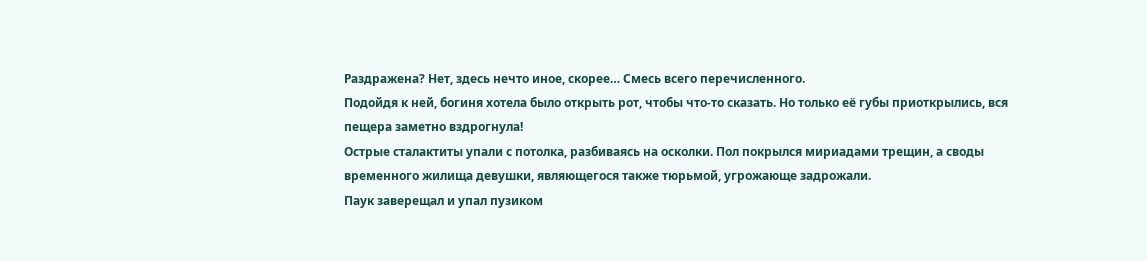Раздражена? Нет, здесь нечто иное, скорее… Смесь всего перечисленного.
Подойдя к ней, богиня хотела было открыть рот, чтобы что-то сказать. Но только её губы приоткрылись, вся пещера заметно вздрогнула!
Острые сталактиты упали с потолка, разбиваясь на осколки. Пол покрылся мириадами трещин, а своды временного жилища девушки, являющегося также тюрьмой, угрожающе задрожали.
Паук заверещал и упал пузиком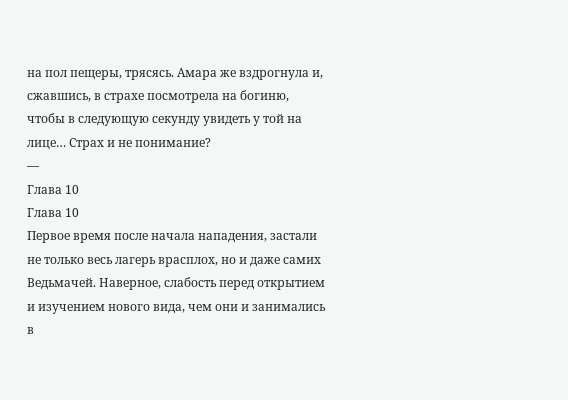на пол пещеры, трясясь. Амара же вздрогнула и, сжавшись, в страхе посмотрела на богиню, чтобы в следующую секунду увидеть у той на лице… Страх и не понимание?
—
Глава 10
Глава 10
Первое время после начала нападения, застали не только весь лагерь врасплох, но и даже самих Ведьмачей. Наверное, слабость перед открытием и изучением нового вида, чем они и занимались в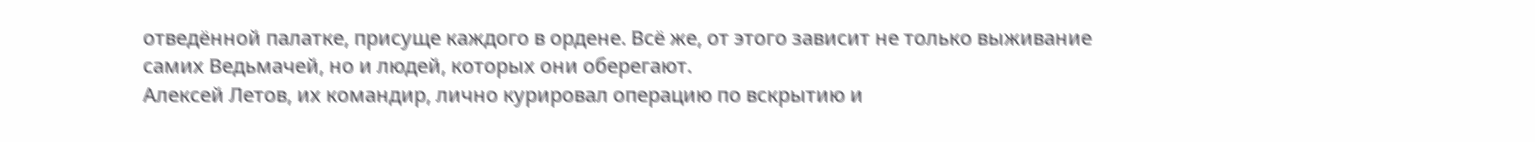отведённой палатке, присуще каждого в ордене. Всё же, от этого зависит не только выживание самих Ведьмачей, но и людей, которых они оберегают.
Алексей Летов, их командир, лично курировал операцию по вскрытию и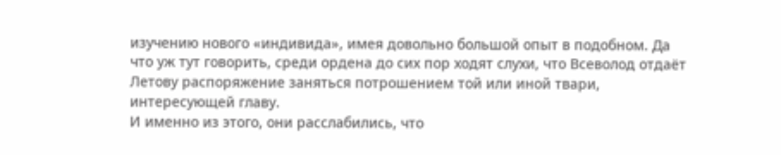изучению нового «индивида», имея довольно большой опыт в подобном. Да что уж тут говорить, среди ордена до сих пор ходят слухи, что Всеволод отдаёт Летову распоряжение заняться потрошением той или иной твари, интересующей главу.
И именно из этого, они расслабились, что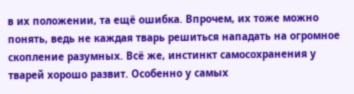в их положении, та ещё ошибка. Впрочем, их тоже можно понять, ведь не каждая тварь решиться нападать на огромное скопление разумных. Всё же, инстинкт самосохранения у тварей хорошо развит. Особенно у самых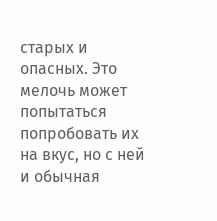старых и опасных. Это мелочь может попытаться попробовать их на вкус, но с ней и обычная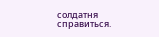солдатня справиться.